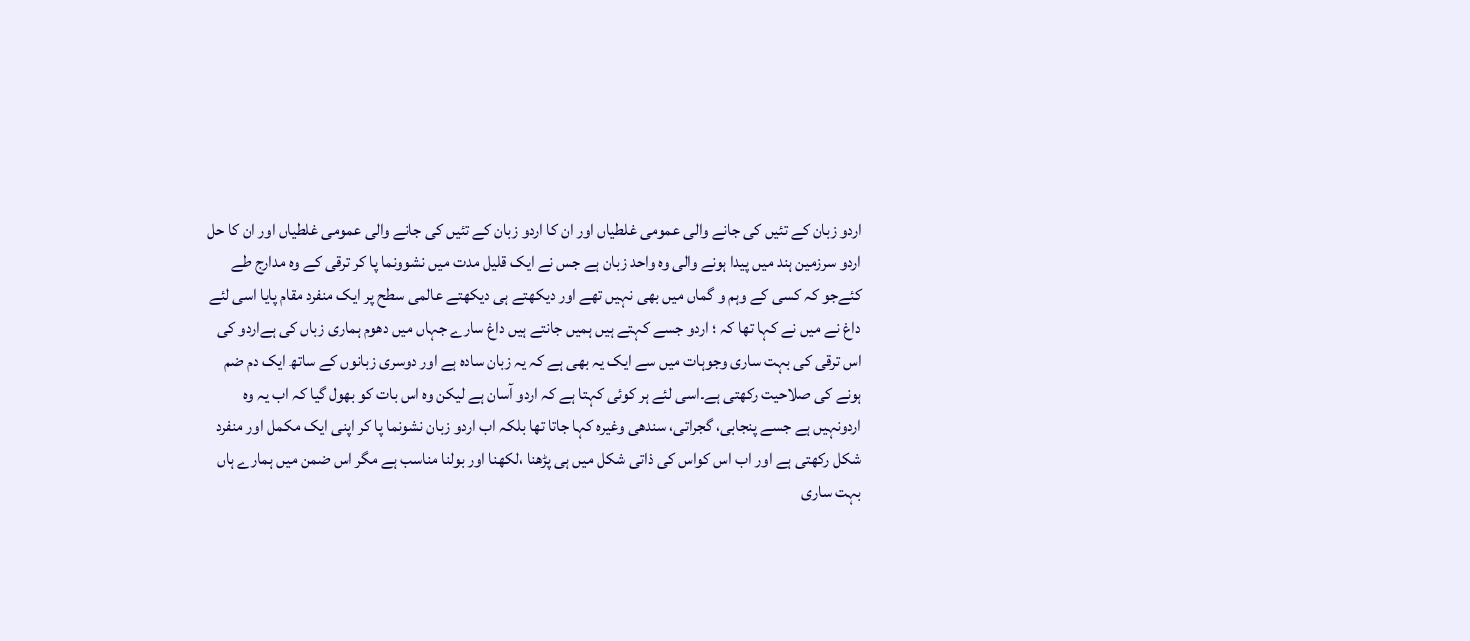اردو زبان کے تئیں کی جانے والی عمومی غلطیاں اور ان کا اردو زبان کے تئیں کی جانے والی عمومی غلطیاں اور ان کا حل اردو سرزمین ہند میں پیدا ہونے والی وہ واحد زبان ہے جس نے ایک قلیل مدت میں نشوونما پا کر ترقی کے وہ مدارج طے کئےجو کہ کسی کے وہم و گماں میں بھی نہیں تھے اور دیکھتے ہی دیکھتے عالمی سطح پر ایک منفرد مقام پایا اسی لئے داغ نے میں نے کہا تھا کہ ؛ اردو جسے کہتے ہیں ہمیں جانتے ہیں داغ سارے جہاں میں دھوم ہماری زباں کی ہےاردو کی اس ترقی کی بہت ساری وجوہات میں سے ایک یہ بھی ہے کہ یہ زبان سادہ ہے اور دوسری زبانوں کے ساتھ ایک دم ضم ہونے کی صلاحیت رکھتی ہے۔اسی لئے ہر کوئی کہتا ہے کہ اردو آسان ہے لیکن وہ اس بات کو بھول گیا کہ اب یہ وہ اردونہیں ہے جسے پنجابی، گجراتی، سندھی وغیرہ کہا جاتا تھا بلکہ اب اردو زبان نشونما پا کر اپنی ایک مکمل اور منفرد شکل رکھتی ہے اور اب اس کواس کی ذاتی شکل میں ہی پڑھنا ،لکھنا اور بولنا مناسب ہے مگر اس ضمن میں ہمارے ہاں بہت ساری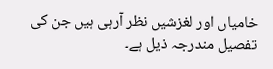خامیاں اور لغزشیں نظر آرہی ہیں جن کی تفصیل مندرجہ ذیل ہے۔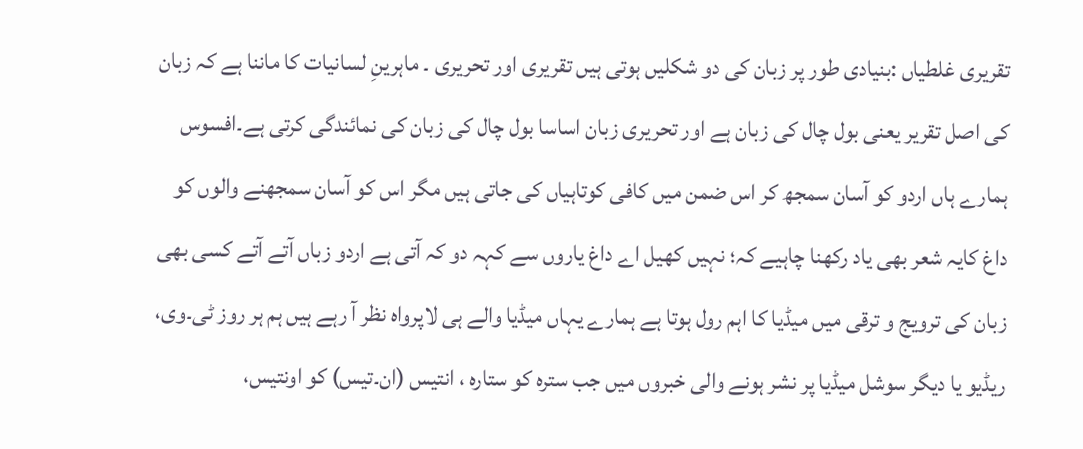تقریری غلطیاں :بنیادی طور پر زبان کی دو شکلیں ہوتی ہیں تقریری اور تحریری ۔ ماہرینِ لسانیات کا ماننا ہے کہ زبان کی اصل تقریر یعنی بول چال کی زبان ہے اور تحریری زبان اساسا بول چال کی زبان کی نمائندگی کرتی ہے۔افسوس ہمارے ہاں اردو کو آسان سمجھ کر اس ضمن میں کافی کوتاہیاں کی جاتی ہیں مگر اس کو آسان سمجھنے والوں کو داغ کایہ شعر بھی یاد رکھنا چاہیے کہ؛ نہیں کھیل اے داغ یاروں سے کہہ دو کہ آتی ہے اردو زباں آتے آتے کسی بھی زبان کی ترویج و ترقی میں میڈیا کا اہم رول ہوتا ہے ہمارے یہاں میڈیا والے ہی لاپرواہ نظر آ رہے ہیں ہم ہر روز ٹی۔وی، ریڈیو یا دیگر سوشل میڈیا پر نشر ہونے والی خبروں میں جب سترہ کو ستارہ ، انتیس (ان۔تیس) کو اونتیس،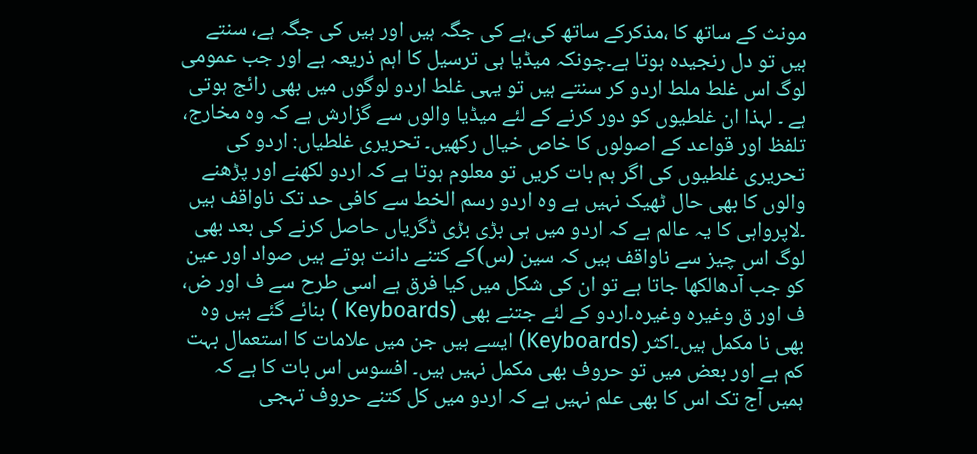مونث کے ساتھ کا ،مذکرکے ساتھ کی،ہے کی جگہ ہیں اور ہیں کی جگہ ہے، سنتے ہیں تو دل رنجیدہ ہوتا ہے۔چونکہ میڈیا ہی ترسیل کا اہم ذریعہ ہے اور جب عمومی لوگ اس غلط ملط اردو کر سنتے ہیں تو یہی غلط اردو لوگوں میں بھی رائج ہوتی ہے ۔ لہذا ان غلطیوں کو دور کرنے کے لئے میڈیا والوں سے گزارش ہے کہ وہ مخارج، تلفظ اور قواعد کے اصولوں کا خاص خیال رکھیں۔ تحریری غلطیاں: اردو کی تحریری غلطیوں کی اگر ہم بات کریں تو معلوم ہوتا ہے کہ اردو لکھنے اور پڑھنے والوں کا بھی حال ٹھیک نہیں ہے وہ اردو رسم الخط سے کافی حد تک ناواقف ہیں ۔لاپرواہی کا یہ عالم ہے کہ اردو میں ہی بڑی بڑی ڈگریاں حاصل کرنے کی بعد بھی لوگ اس چیز سے ناواقف ہیں کہ سین (س)کے کتنے دانت ہوتے ہیں صواد اور عین کو جب آدھالکھا جاتا ہے تو ان کی شکل میں کیا فرق ہے اسی طرح سے ف اور ض، ف اور ق وغیرہ وغیرہ۔اردو کے لئے جتنے بھی (Keyboards ) بنائے گئے ہیں وہ بھی نا مکمل ہیں۔اکثر (Keyboards) ایسے ہیں جن میں علامات کا استعمال بہت کم ہے اور بعض میں تو حروف بھی مکمل نہیں ہیں۔ افسوس اس بات کا ہے کہ ہمیں آج تک اس کا بھی علم نہیں ہے کہ اردو میں کل کتنے حروف تہجی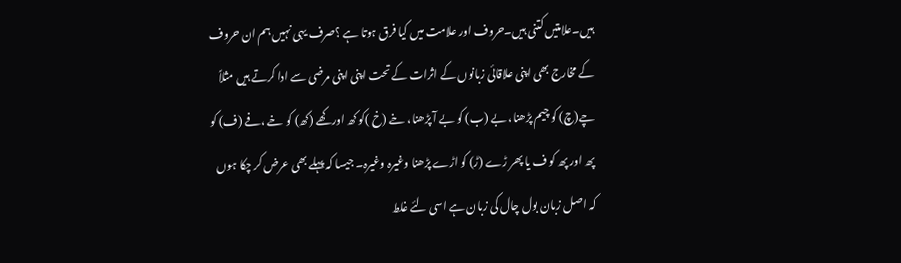ہیں۔علامتیں کتنی ہیں۔حروف اور علامت میں کیا فرق ہوتا ہے ؟صرف یہی نہیں ہم ان حروف کے مخارج بھی اپنی علاقائی زبانوں کے اثرات کے تحت اپنی اپنی مرضی سے ادا کرتے ہیں مثلاً چے(چ) کو چیم پڑھنا، بے (ب) کو بے آ پڑھنا، خے (خ )کو کھ اور کھے (کھ) کو خے ،فے (ف) کو پھ اور پھ کو ف یا پھر ڑے (ڑ) کو اڑے پڑھنا وغیرہ وغیرہ۔ جیسا کہ پہلے بھی عرض کر چکا ہوں کہ اصل زبان بول چال کی زبان ہے اسی لئے غلط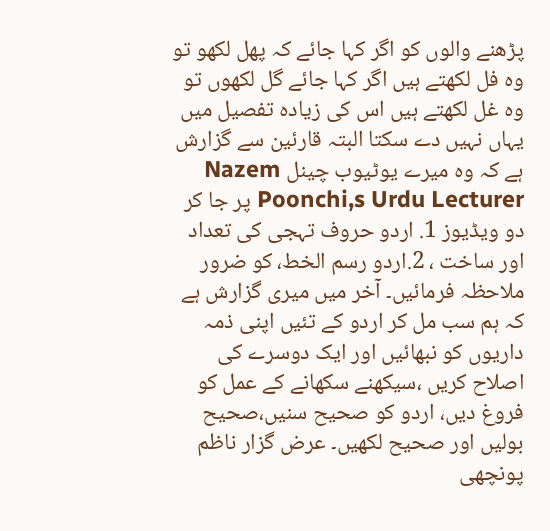پڑھنے والوں کو اگر کہا جائے کہ پھل لکھو تو وہ فل لکھتے ہیں اگر کہا جائے گل لکھوں تو وہ غل لکھتے ہیں اس کی زیادہ تفصیل میں یہاں نہیں دے سکتا البتہ قارئین سے گزارش ہے کہ وہ میرے یوٹیوب چینل Nazem Poonchi,s Urdu Lecturer پر جا کر دو ویڈیوز 1. اردو حروف تہجی کی تعداد اور ساخت ، 2.اردو رسم الخط، کو ضرور ملاحظہ فرمائیں۔ آخر میں میری گزارش ہے کہ ہم سب مل کر اردو کے تئیں اپنی ذمہ داریوں کو نبھائیں اور ایک دوسرے کی اصلاح کریں ،سیکھنے سکھانے کے عمل کو فروغ دیں، اردو کو صحیح سنیں،صحیح بولیں اور صحیح لکھیں۔ عرض گزار ناظم پونچھی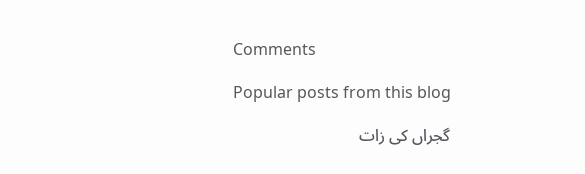Comments

Popular posts from this blog

گجراں کی زات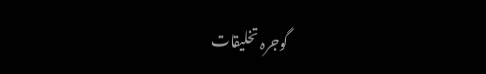گوجرہ تخلیقات